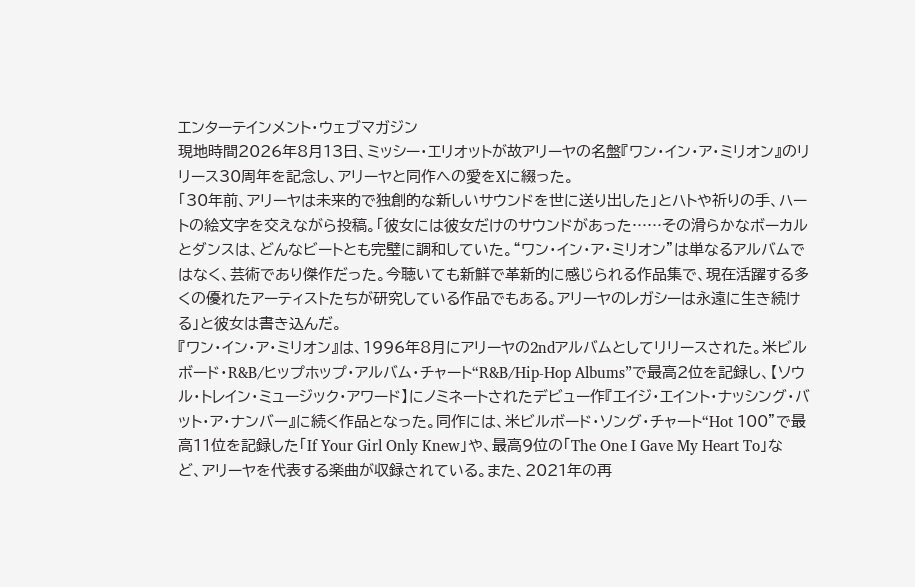エンターテインメント・ウェブマガジン
現地時間2026年8月13日、ミッシー・エリオットが故アリーヤの名盤『ワン・イン・ア・ミリオン』のリリース30周年を記念し、アリーヤと同作への愛をXに綴った。
「30年前、アリーヤは未来的で独創的な新しいサウンドを世に送り出した」とハトや祈りの手、ハートの絵文字を交えながら投稿。「彼女には彼女だけのサウンドがあった……その滑らかなボーカルとダンスは、どんなビートとも完璧に調和していた。“ワン・イン・ア・ミリオン”は単なるアルバムではなく、芸術であり傑作だった。今聴いても新鮮で革新的に感じられる作品集で、現在活躍する多くの優れたアーティストたちが研究している作品でもある。アリーヤのレガシーは永遠に生き続ける」と彼女は書き込んだ。
『ワン・イン・ア・ミリオン』は、1996年8月にアリーヤの2ndアルバムとしてリリースされた。米ビルボード・R&B/ヒップホップ・アルバム・チャート“R&B/Hip-Hop Albums”で最高2位を記録し、【ソウル・トレイン・ミュージック・アワード】にノミネートされたデビュー作『エイジ・エイント・ナッシング・バット・ア・ナンバー』に続く作品となった。同作には、米ビルボード・ソング・チャート“Hot 100”で最高11位を記録した「If Your Girl Only Knew」や、最高9位の「The One I Gave My Heart To」など、アリーヤを代表する楽曲が収録されている。また、2021年の再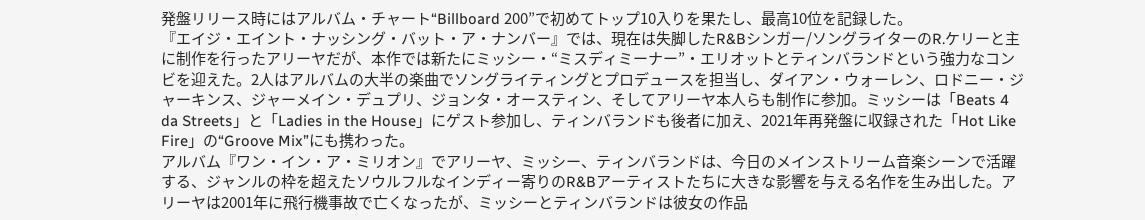発盤リリース時にはアルバム・チャート“Billboard 200”で初めてトップ10入りを果たし、最高10位を記録した。
『エイジ・エイント・ナッシング・バット・ア・ナンバー』では、現在は失脚したR&Bシンガー/ソングライターのR.ケリーと主に制作を行ったアリーヤだが、本作では新たにミッシー・“ミスディミーナー”・エリオットとティンバランドという強力なコンビを迎えた。2人はアルバムの大半の楽曲でソングライティングとプロデュースを担当し、ダイアン・ウォーレン、ロドニー・ジャーキンス、ジャーメイン・デュプリ、ジョンタ・オースティン、そしてアリーヤ本人らも制作に参加。ミッシーは「Beats 4 da Streets」と「Ladies in the House」にゲスト参加し、ティンバランドも後者に加え、2021年再発盤に収録された「Hot Like Fire」の“Groove Mix”にも携わった。
アルバム『ワン・イン・ア・ミリオン』でアリーヤ、ミッシー、ティンバランドは、今日のメインストリーム音楽シーンで活躍する、ジャンルの枠を超えたソウルフルなインディー寄りのR&Bアーティストたちに大きな影響を与える名作を生み出した。アリーヤは2001年に飛行機事故で亡くなったが、ミッシーとティンバランドは彼女の作品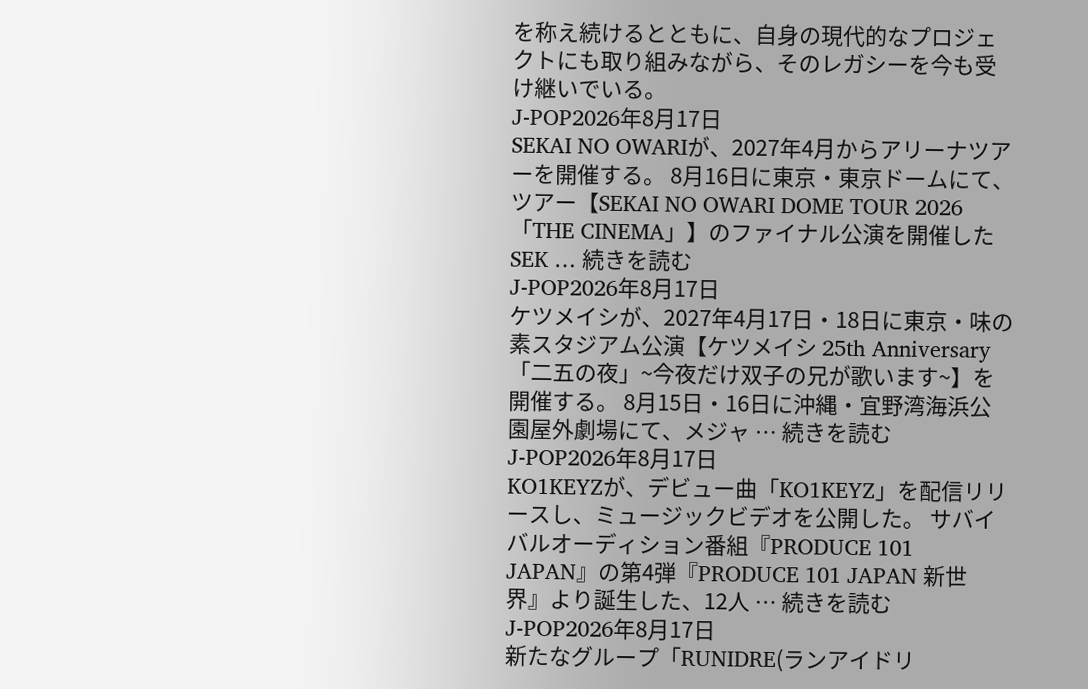を称え続けるとともに、自身の現代的なプロジェクトにも取り組みながら、そのレガシーを今も受け継いでいる。
J-POP2026年8月17日
SEKAI NO OWARIが、2027年4月からアリーナツアーを開催する。 8月16日に東京・東京ドームにて、ツアー【SEKAI NO OWARI DOME TOUR 2026「THE CINEMA」】のファイナル公演を開催したSEK … 続きを読む
J-POP2026年8月17日
ケツメイシが、2027年4月17日・18日に東京・味の素スタジアム公演【ケツメイシ 25th Anniversary 「二五の夜」~今夜だけ双子の兄が歌います~】を開催する。 8月15日・16日に沖縄・宜野湾海浜公園屋外劇場にて、メジャ … 続きを読む
J-POP2026年8月17日
KO1KEYZが、デビュー曲「KO1KEYZ」を配信リリースし、ミュージックビデオを公開した。 サバイバルオーディション番組『PRODUCE 101 JAPAN』の第4弾『PRODUCE 101 JAPAN 新世界』より誕生した、12人 … 続きを読む
J-POP2026年8月17日
新たなグループ「RUNIDRE(ランアイドリ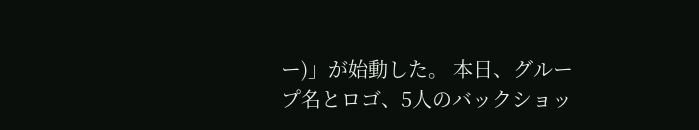ー)」が始動した。 本日、グループ名とロゴ、5人のバックショッ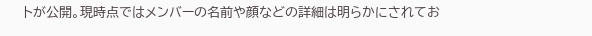トが公開。現時点ではメンバーの名前や顔などの詳細は明らかにされてお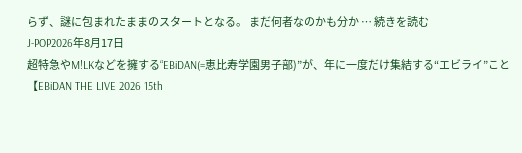らず、謎に包まれたままのスタートとなる。 まだ何者なのかも分か … 続きを読む
J-POP2026年8月17日
超特急やM!LKなどを擁する“EBiDAN(=恵比寿学園男子部)”が、年に一度だけ集結する“エビライ”こと【EBiDAN THE LIVE 2026 15th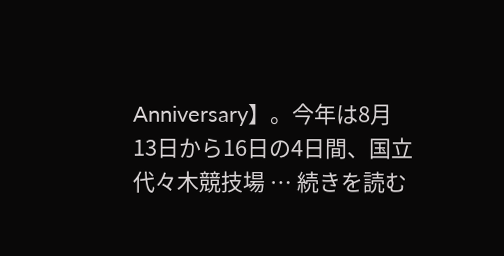Anniversary】。今年は8月13日から16日の4日間、国立代々木競技場 … 続きを読む